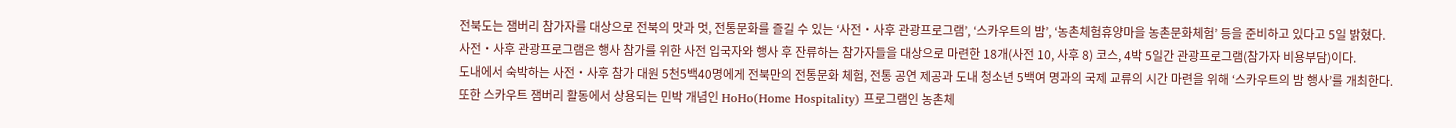전북도는 잼버리 참가자를 대상으로 전북의 맛과 멋, 전통문화를 즐길 수 있는 ‘사전‧사후 관광프로그램’, ‘스카우트의 밤’, ‘농촌체험휴양마을 농촌문화체험’ 등을 준비하고 있다고 5일 밝혔다.
사전‧사후 관광프로그램은 행사 참가를 위한 사전 입국자와 행사 후 잔류하는 참가자들을 대상으로 마련한 18개(사전 10, 사후 8) 코스, 4박 5일간 관광프로그램(참가자 비용부담)이다.
도내에서 숙박하는 사전‧사후 참가 대원 5천5백40명에게 전북만의 전통문화 체험, 전통 공연 제공과 도내 청소년 5백여 명과의 국제 교류의 시간 마련을 위해 ‘스카우트의 밤 행사’를 개최한다.
또한 스카우트 잼버리 활동에서 상용되는 민박 개념인 HoHo(Home Hospitality) 프로그램인 농촌체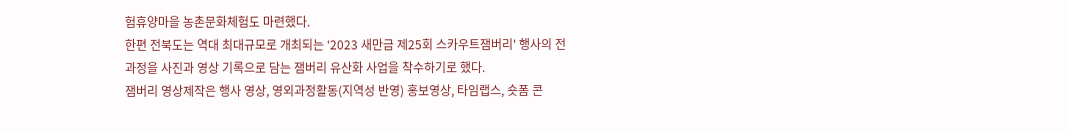험휴양마을 농촌문화체험도 마련했다.
한편 전북도는 역대 최대규모로 개최되는 ‘2023 새만금 제25회 스카우트잼버리' 행사의 전 과정을 사진과 영상 기록으로 담는 잼버리 유산화 사업을 착수하기로 했다.
잼버리 영상제작은 행사 영상, 영외과정활동(지역성 반영) 홍보영상, 타임랩스, 숏폼 콘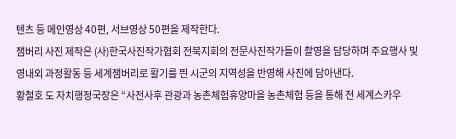텐츠 등 메인영상 40편, 서브영상 50편을 제작한다.
잼버리 사진 제작은 (사)한국사진작가협회 전북지회의 전문사진작가들이 촬영을 담당하며 주요행사 및 영내외 과정활동 등 세계잼버리로 활기를 띈 시군의 지역성을 반영해 사진에 담아낸다.
황철호 도 자치행정국장은 “사전사후 관광과 농촌체험휴양마을 농촌체험 등을 통해 전 세계스카우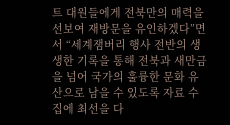트 대원들에게 전북만의 매력을 선보여 재방문을 유인하겠다”면서 “세계잼버리 행사 전반의 생생한 기록을 통해 전북과 새만금을 넘어 국가의 훌륭한 문화 유산으로 남을 수 있도록 자료 수집에 최선을 다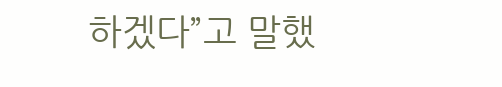하겠다”고 말했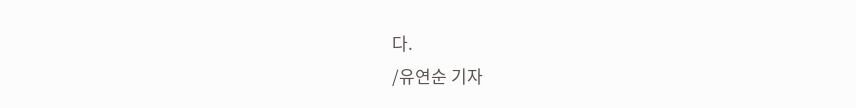다.
/유연순 기자